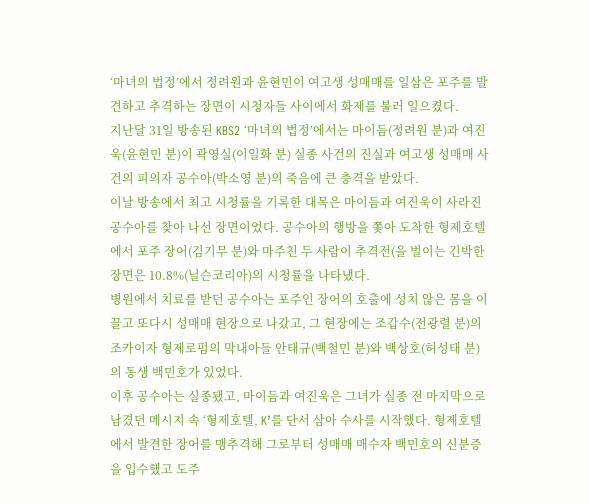‘마녀의 법정’에서 정려원과 윤현민이 여고생 성매매를 일삼은 포주를 발견하고 추격하는 장면이 시청자들 사이에서 화제를 불러 일으켰다.
지난달 31일 방송된 KBS2 ‘마녀의 법정’에서는 마이듬(정려원 분)과 여진욱(윤현민 분)이 곽영실(이일화 분) 실종 사건의 진실과 여고생 성매매 사건의 피의자 공수아(박소영 분)의 죽음에 큰 충격을 받았다.
이날 방송에서 최고 시청률을 기록한 대목은 마이듬과 여진욱이 사라진 공수아를 찾아 나선 장면이었다. 공수아의 행방을 쫓아 도착한 형제호텔에서 포주 장어(김기무 분)와 마주친 두 사람이 추격전(을 벌이는 긴박한 장면은 10.8%(닐슨코리아)의 시청률을 나타냈다.
병원에서 치료를 받던 공수아는 포주인 장어의 호출에 성치 않은 몸을 이끌고 또다시 성매매 현장으로 나갔고, 그 현장에는 조갑수(전광렬 분)의 조카이자 형제로펌의 막내아들 안태규(백철민 분)와 백상호(허성태 분)의 동생 백민호가 있었다.
이후 공수아는 실종됐고, 마이듬과 여진욱은 그녀가 실종 전 마지막으로 남겼던 메시지 속 ‘형제호텔, K’를 단서 삼아 수사를 시작했다. 형제호텔에서 발견한 장어를 맹추격해 그로부터 성매매 매수자 백민호의 신분증을 입수했고 도주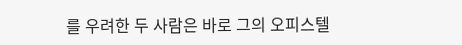를 우려한 두 사람은 바로 그의 오피스텔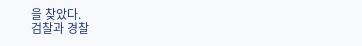을 찾았다.
검찰과 경찰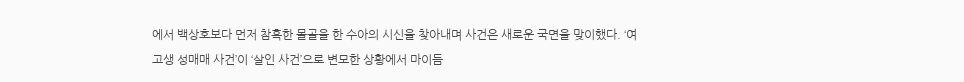에서 백상호보다 먼저 참혹한 몰골을 한 수아의 시신을 찾아내며 사건은 새로운 국면을 맞이했다. ‘여고생 성매매 사건’이 ‘살인 사건’으로 변모한 상황에서 마이듬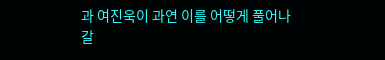과 여진욱이 과연 이를 어떻게 풀어나갈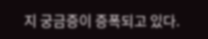지 궁금증이 증폭되고 있다.